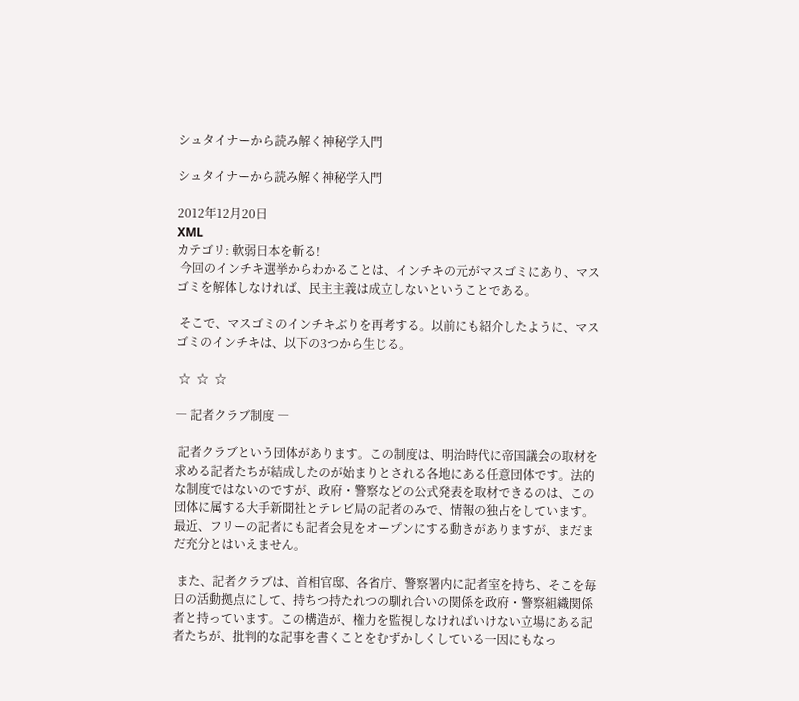シュタイナーから読み解く神秘学入門

シュタイナーから読み解く神秘学入門

2012年12月20日
XML
カテゴリ: 軟弱日本を斬る!
 今回のインチキ選挙からわかることは、インチキの元がマスゴミにあり、マスゴミを解体しなければ、民主主義は成立しないということである。

 そこで、マスゴミのインチキぶりを再考する。以前にも紹介したように、マスゴミのインチキは、以下の3つから生じる。

 ☆  ☆  ☆

― 記者クラブ制度 ―

 記者クラブという団体があります。この制度は、明治時代に帝国議会の取材を求める記者たちが結成したのが始まりとされる各地にある任意団体です。法的な制度ではないのですが、政府・警察などの公式発表を取材できるのは、この団体に属する大手新聞社とテレビ局の記者のみで、情報の独占をしています。最近、フリーの記者にも記者会見をオープンにする動きがありますが、まだまだ充分とはいえません。

 また、記者クラブは、首相官邸、各省庁、警察署内に記者室を持ち、そこを毎日の活動拠点にして、持ちつ持たれつの馴れ合いの関係を政府・警察組織関係者と持っています。この構造が、権力を監視しなければいけない立場にある記者たちが、批判的な記事を書くことをむずかしくしている一因にもなっ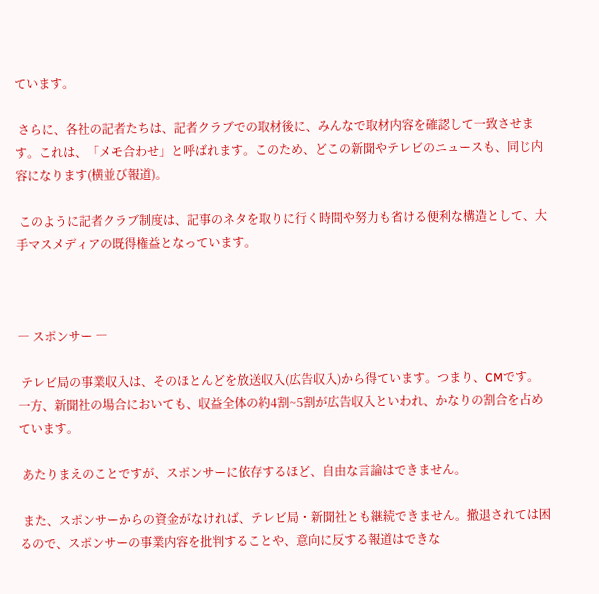ています。

 さらに、各社の記者たちは、記者クラブでの取材後に、みんなで取材内容を確認して一致させます。これは、「メモ合わせ」と呼ばれます。このため、どこの新聞やテレビのニュースも、同じ内容になります(横並び報道)。

 このように記者クラブ制度は、記事のネタを取りに行く時間や努力も省ける便利な構造として、大手マスメディアの既得権益となっています。



― スポンサー ―

 テレビ局の事業収入は、そのほとんどを放送収入(広告収入)から得ています。つまり、CMです。一方、新聞社の場合においても、収益全体の約4割~5割が広告収入といわれ、かなりの割合を占めています。

 あたりまえのことですが、スポンサーに依存するほど、自由な言論はできません。

 また、スポンサーからの資金がなければ、テレビ局・新聞社とも継続できません。撤退されては困るので、スポンサーの事業内容を批判することや、意向に反する報道はできな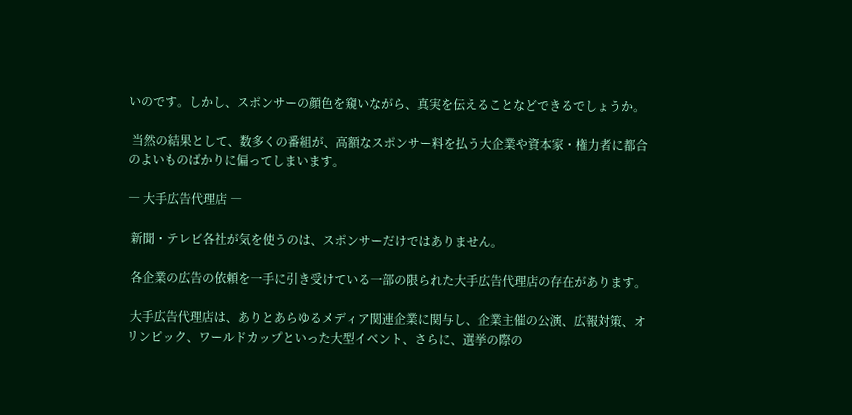いのです。しかし、スポンサーの顔色を窺いながら、真実を伝えることなどできるでしょうか。

 当然の結果として、数多くの番組が、高額なスポンサー料を払う大企業や資本家・権力者に都合のよいものばかりに偏ってしまいます。

― 大手広告代理店 ―

 新聞・テレビ各社が気を使うのは、スポンサーだけではありません。

 各企業の広告の依頼を一手に引き受けている一部の限られた大手広告代理店の存在があります。

 大手広告代理店は、ありとあらゆるメディア関連企業に関与し、企業主催の公演、広報対策、オリンピック、ワールドカップといった大型イベント、さらに、選挙の際の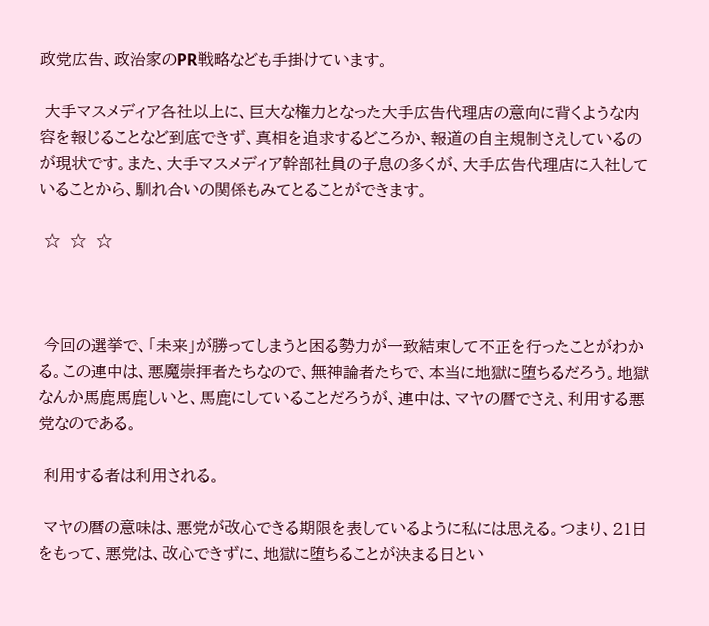政党広告、政治家のPR戦略なども手掛けています。

 大手マスメディア各社以上に、巨大な権力となった大手広告代理店の意向に背くような内容を報じることなど到底できず、真相を追求するどころか、報道の自主規制さえしているのが現状です。また、大手マスメディア幹部社員の子息の多くが、大手広告代理店に入社していることから、馴れ合いの関係もみてとることができます。

 ☆  ☆  ☆



 今回の選挙で、「未来」が勝ってしまうと困る勢力が一致結束して不正を行ったことがわかる。この連中は、悪魔崇拝者たちなので、無神論者たちで、本当に地獄に堕ちるだろう。地獄なんか馬鹿馬鹿しいと、馬鹿にしていることだろうが、連中は、マヤの暦でさえ、利用する悪党なのである。

 利用する者は利用される。

 マヤの暦の意味は、悪党が改心できる期限を表しているように私には思える。つまり、21日をもって、悪党は、改心できずに、地獄に堕ちることが決まる日とい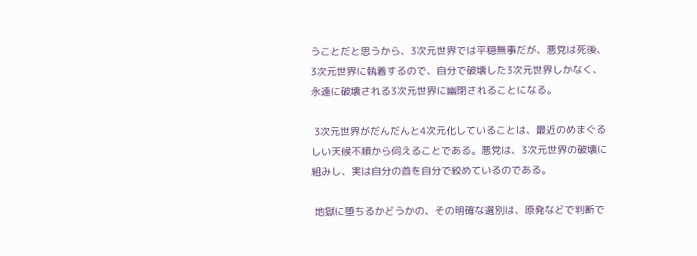うことだと思うから、3次元世界では平穏無事だが、悪党は死後、3次元世界に執着するので、自分で破壊した3次元世界しかなく、永遠に破壊される3次元世界に幽閉されることになる。

 3次元世界がだんだんと4次元化していることは、最近のめまぐるしい天候不順から伺えることである。悪党は、3次元世界の破壊に組みし、実は自分の首を自分で絞めているのである。

 地獄に堕ちるかどうかの、その明確な選別は、原発などで判断で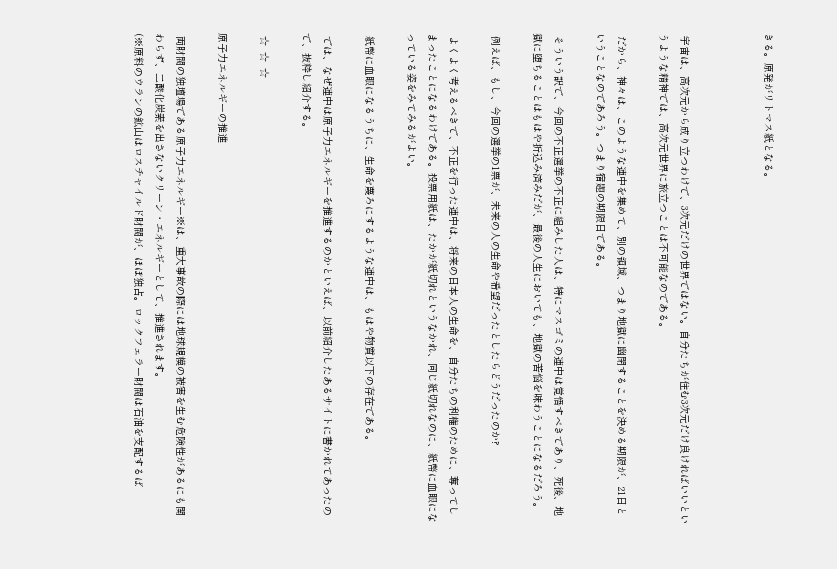きる。原発がリトマス紙となる。



 宇宙は、高次元から成り立つわけで、3次元だけの世界ではない。自分たちが住む3次元だけ良ければいいというような精神では、高次元世界に旅立つことは不可能なのである。

 だから、神々は、このような連中を集めて、別の領域、つまり地獄に幽閉することを決める期限が、21日ということなのであろう。つまり宿題の期限日である。

 そういう訳で、今回の不正選挙の不正に組みした人は、特にマスゴミの連中は覚悟すべきであり、死後、地獄に堕ちることはもはや折込み済みだが、最後の人生においても、地獄の苦悩を味わうことになるだろう。

 例えば、もし、今回の選挙の1票が、未来の人の生命や希望だったとしたらどうだったのか?

 よくよく考えるべきで、不正を行った連中は、将来の日本人の生命を、自分たちの利権のために、奪ってしまったことになるわけである。投票用紙は、たかが紙切れというなかれ、同じ紙切れなのに、紙幣に血眼になっている姿をみてみるがよい。

 紙幣に血眼になるうちに、生命を蔑ろにするような連中は、もはや物質以下の存在である。

 では、なぜ連中は原子力エネルギーを推進するのかといえば、以前紹介したあるサイトに書かれてあったので、抜粋し紹介する。

 ☆  ☆  ☆

原子力エネルギーの推進

 両財閥の独壇場である原子力エネルギー※は、重大事故の際には地球規模の被害を生む危険性があるにも関わらず、二酸化炭素を出さないクリーン・エネルギーとして、推進されます。
(※原料のウランの鉱山はロスチャイルド財閥が、ほぼ独占。ロックフェラー財閥は石油を支配するば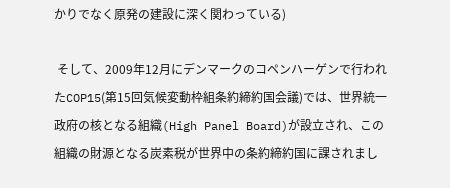かりでなく原発の建設に深く関わっている)

 そして、2009年12月にデンマークのコペンハーゲンで行われたCOP15(第15回気候変動枠組条約締約国会議)では、世界統一政府の核となる組織(High Panel Board)が設立され、この組織の財源となる炭素税が世界中の条約締約国に課されまし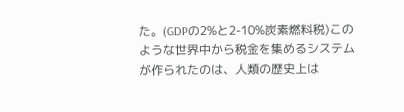た。(GDPの2%と2-10%炭素燃料税)このような世界中から税金を集めるシステムが作られたのは、人類の歴史上は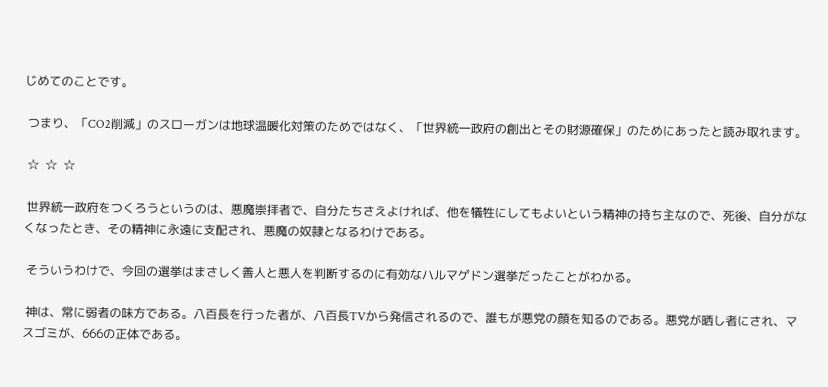じめてのことです。

 つまり、「CO2削減」のスローガンは地球温暖化対策のためではなく、「世界統一政府の創出とその財源確保」のためにあったと読み取れます。

 ☆  ☆  ☆

 世界統一政府をつくろうというのは、悪魔崇拝者で、自分たちさえよければ、他を犠牲にしてもよいという精神の持ち主なので、死後、自分がなくなったとき、その精神に永遠に支配され、悪魔の奴隷となるわけである。

 そういうわけで、今回の選挙はまさしく善人と悪人を判断するのに有効なハルマゲドン選挙だったことがわかる。

 神は、常に弱者の味方である。八百長を行った者が、八百長TVから発信されるので、誰もが悪党の顔を知るのである。悪党が晒し者にされ、マスゴミが、666の正体である。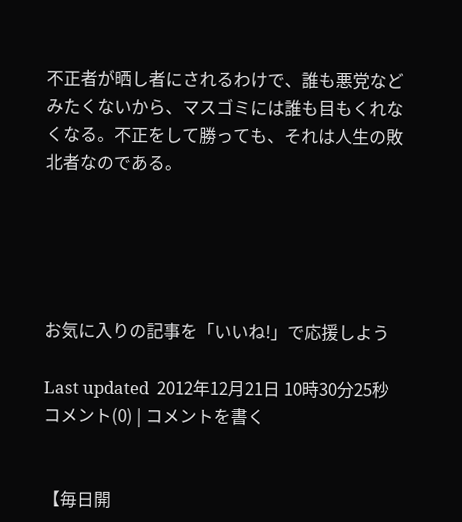不正者が晒し者にされるわけで、誰も悪党などみたくないから、マスゴミには誰も目もくれなくなる。不正をして勝っても、それは人生の敗北者なのである。





お気に入りの記事を「いいね!」で応援しよう

Last updated  2012年12月21日 10時30分25秒
コメント(0) | コメントを書く


【毎日開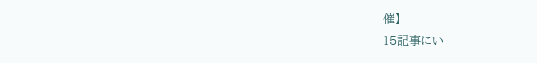催】
15記事にい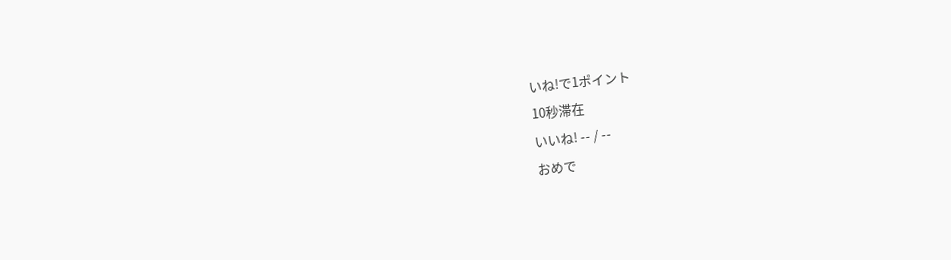いね!で1ポイント
10秒滞在
いいね! -- / --
おめで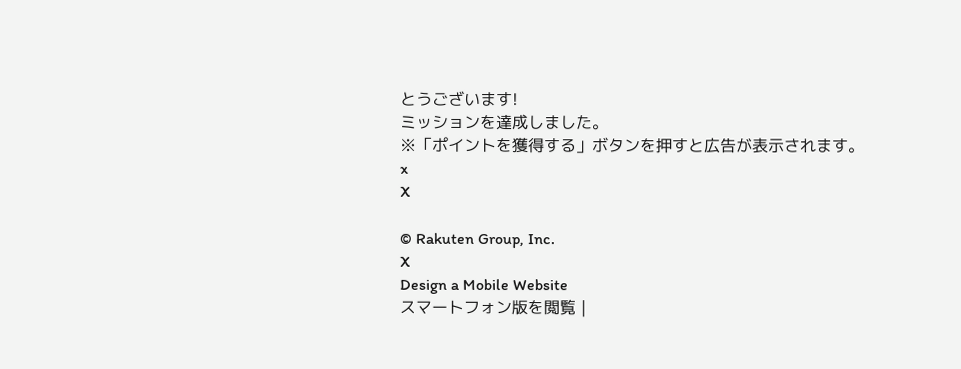とうございます!
ミッションを達成しました。
※「ポイントを獲得する」ボタンを押すと広告が表示されます。
x
X

© Rakuten Group, Inc.
X
Design a Mobile Website
スマートフォン版を閲覧 |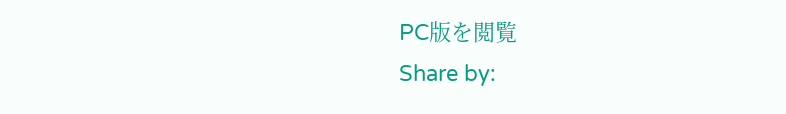PC版を閲覧
Share by: